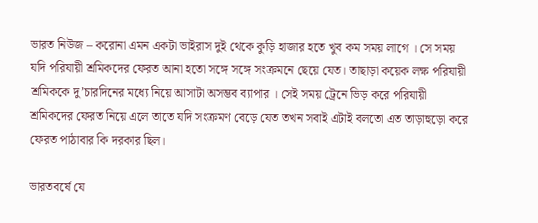ভারত নিউজ – করোনা এমন একটা ভাইরাস দুই থেকে কুড়ি হাজার হতে খুব কম সময় লাগে । সে সময় যদি পরিযায়ী শ্রমিকদের ফেরত আনা হতো সঙ্গে সঙ্গে সংক্রমনে ছেয়ে যেত। তাছাড়া কয়েক লক্ষ পরিযায়ী শ্রমিককে দু’চারদিনের মধ্যে নিয়ে আসাটা অসম্ভব ব্যাপার । সেই সময় ট্রেনে ভিড় করে পরিযায়ী শ্রমিকদের ফেরত নিয়ে এলে তাতে যদি সংক্রমণ বেড়ে যেত তখন সবাই এটাই বলতো এত তাড়াহুড়ো করে ফেরত পাঠাবার কি দরকার ছিল।

ভারতবর্ষে যে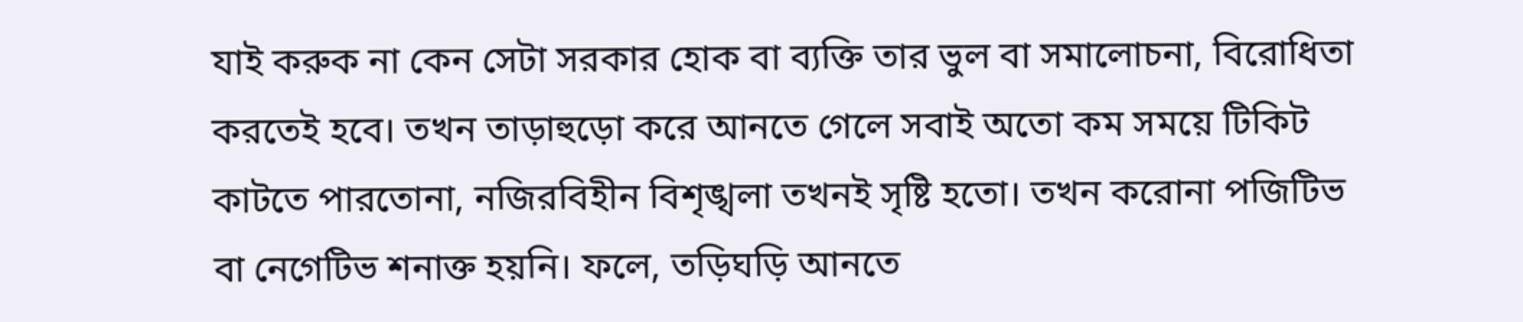যাই করুক না কেন সেটা সরকার হোক বা ব্যক্তি তার ভুল বা সমালোচনা, বিরোধিতা করতেই হবে। তখন তাড়াহুড়ো করে আনতে গেলে সবাই অতো কম সময়ে টিকিট কাটতে পারতোনা, নজিরবিহীন বিশৃঙ্খলা তখনই সৃষ্টি হতো। তখন করোনা পজিটিভ বা নেগেটিভ শনাক্ত হয়নি। ফলে, তড়িঘড়ি আনতে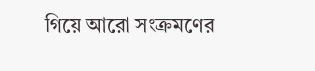গিয়ে আরো সংক্রমণের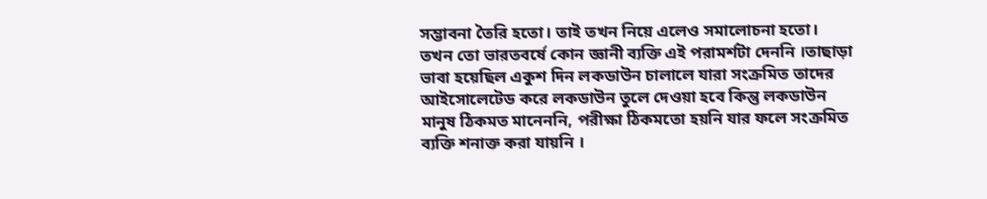সম্ভাবনা তৈরি হতো। তাই তখন নিয়ে এলেও সমালোচনা হতো। তখন তো ভারতবর্ষে কোন জ্ঞানী ব্যক্তি এই পরামর্শটা দেননি ।তাছাড়া ভাবা হয়েছিল একুশ দিন লকডাউন চালালে যারা সংক্রমিত তাদের আইসোলেটেড করে লকডাউন তুলে দেওয়া হবে কিন্তু লকডাউন মানুষ ঠিকমত মানেননি, পরীক্ষা ঠিকমতো হয়নি যার ফলে সংক্রমিত ব্যক্তি শনাক্ত করা যায়নি ।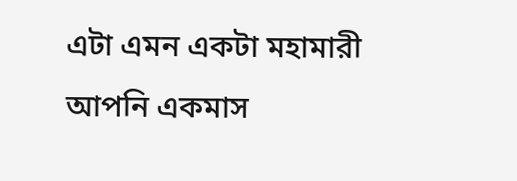এটা এমন একটা মহামারী আপনি একমাস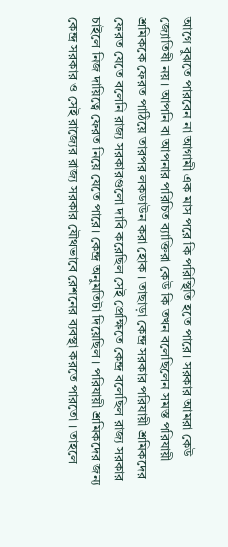আগে বুঝতে পারবেন না আগামী এক মাস পরে কি পরিস্থিতি হতে পারে। সরকার আমরা কেউ জ্যোতিষী নয়। আপনি বা আপনার পরিচিত ব্যাক্তিরা কেউ কি তখন বলেছিলেন সমস্ত পরিযায়ী শ্রমিককে ফেরত পাঠিয়ে তারপর লকডাউন করা হোক । তাছাড়া কেন্দ্র সরকার পরিযায়ী শ্রমিকদের ফেরত যেতে বলেনি রাজ্য সরকারগুলো দাবি করেছিল সেই প্রেক্ষিতে কেন্দ্র বলেছিল রাজ্য সরকার চাইলে নিজ দায়িত্বে ফেরত নিয়ে যেতে পারে। কেন্দ্র অনুমতিটা দিয়েছিল । পরিযায়ী শ্রমিকদের জন্য কেন্দ্র সরকার ও সেই রাজ্যের রাজ্য সরকার যৌথভাবে রেশনের ব্যবস্থা করতে পারতো । তাহলে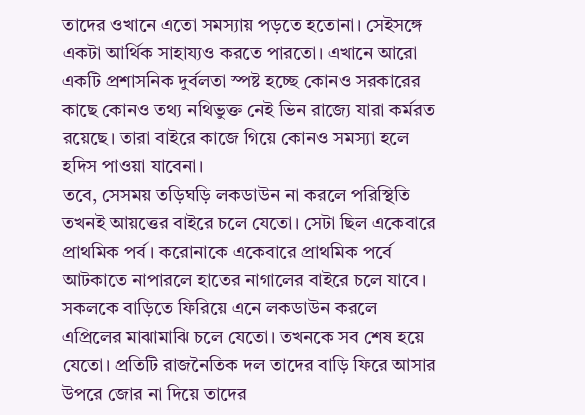তাদের ওখানে এতো সমস্যায় পড়তে হতোনা। সেইসঙ্গে একটা আর্থিক সাহায্যও করতে পারতো। এখানে আরো একটি প্রশাসনিক দুর্বলতা স্পষ্ট হচ্ছে কোনও সরকারের কাছে কোনও তথ্য নথিভুক্ত নেই ভিন রাজ্যে যারা কর্মরত রয়েছে। তারা বাইরে কাজে গিয়ে কোনও সমস্যা হলে হদিস পাওয়া যাবেনা।
তবে, সেসময় তড়িঘড়ি লকডাউন না করলে পরিস্থিতি তখনই আয়ত্তের বাইরে চলে যেতো। সেটা ছিল একেবারে প্রাথমিক পর্ব। করোনাকে একেবারে প্রাথমিক পর্বে আটকাতে নাপারলে হাতের নাগালের বাইরে চলে যাবে। সকলকে বাড়িতে ফিরিয়ে এনে লকডাউন করলে এপ্রিলের মাঝামাঝি চলে যেতো। তখনকে সব শেষ হয়ে যেতো। প্রতিটি রাজনৈতিক দল তাদের বাড়ি ফিরে আসার উপরে জোর না দিয়ে তাদের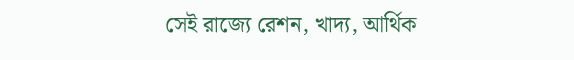সেই রাজ্যে রেশন, খাদ্য, আর্থিক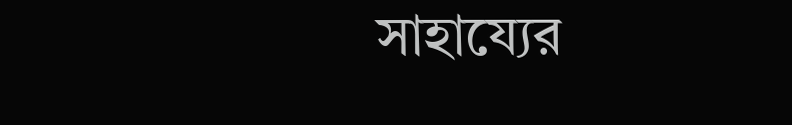সাহায্যের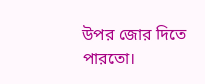উপর জোর দিতে পারতো।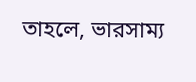তাহলে, ভারসাম্য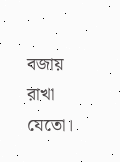বজায় রাখা যেতো।